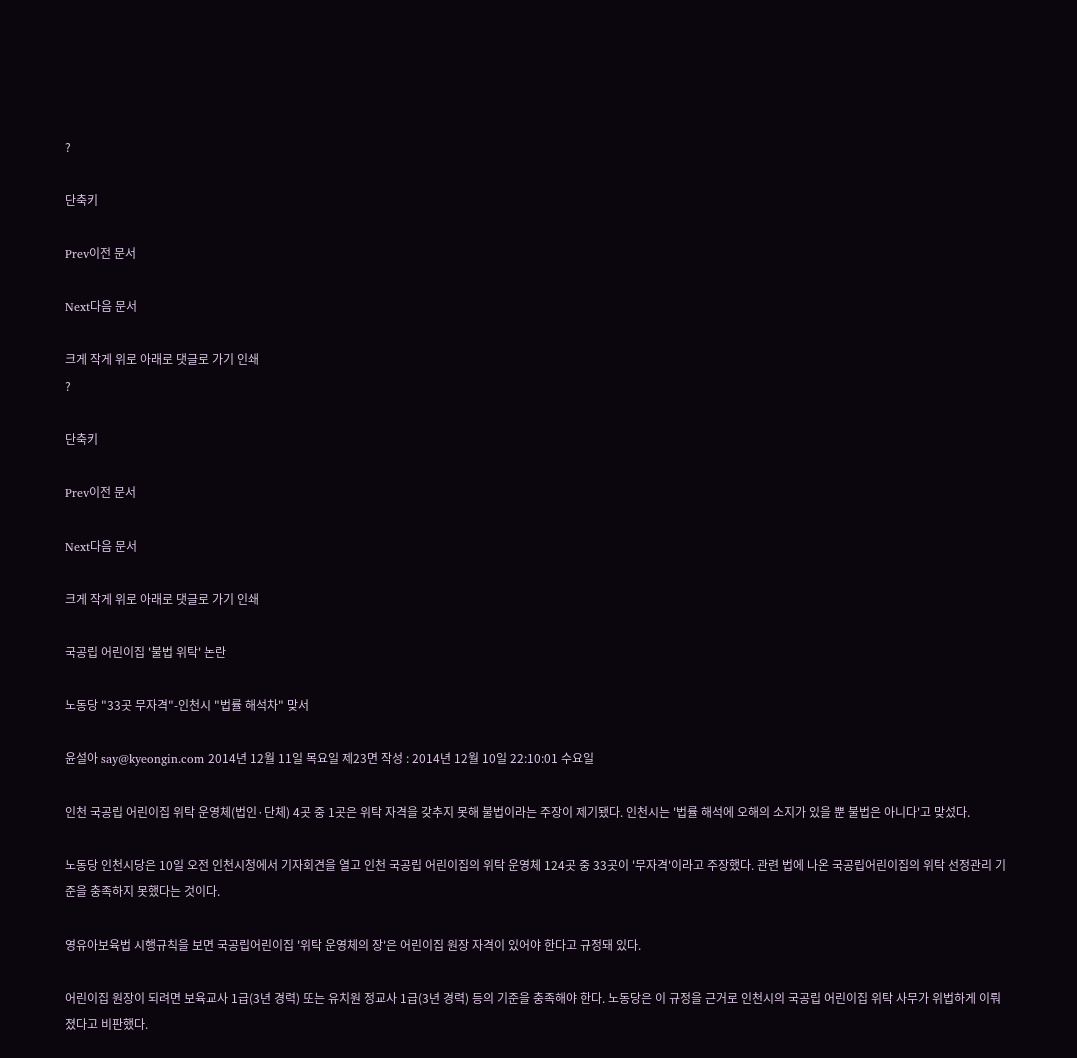?

단축키

Prev이전 문서

Next다음 문서

크게 작게 위로 아래로 댓글로 가기 인쇄
?

단축키

Prev이전 문서

Next다음 문서

크게 작게 위로 아래로 댓글로 가기 인쇄

국공립 어린이집 '불법 위탁' 논란

노동당 "33곳 무자격"-인천시 "법률 해석차" 맞서

윤설아 say@kyeongin.com 2014년 12월 11일 목요일 제23면 작성 : 2014년 12월 10일 22:10:01 수요일

인천 국공립 어린이집 위탁 운영체(법인·단체) 4곳 중 1곳은 위탁 자격을 갖추지 못해 불법이라는 주장이 제기됐다. 인천시는 '법률 해석에 오해의 소지가 있을 뿐 불법은 아니다'고 맞섰다.

노동당 인천시당은 10일 오전 인천시청에서 기자회견을 열고 인천 국공립 어린이집의 위탁 운영체 124곳 중 33곳이 '무자격'이라고 주장했다. 관련 법에 나온 국공립어린이집의 위탁 선정관리 기준을 충족하지 못했다는 것이다.

영유아보육법 시행규칙을 보면 국공립어린이집 '위탁 운영체의 장'은 어린이집 원장 자격이 있어야 한다고 규정돼 있다.

어린이집 원장이 되려면 보육교사 1급(3년 경력) 또는 유치원 정교사 1급(3년 경력) 등의 기준을 충족해야 한다. 노동당은 이 규정을 근거로 인천시의 국공립 어린이집 위탁 사무가 위법하게 이뤄졌다고 비판했다.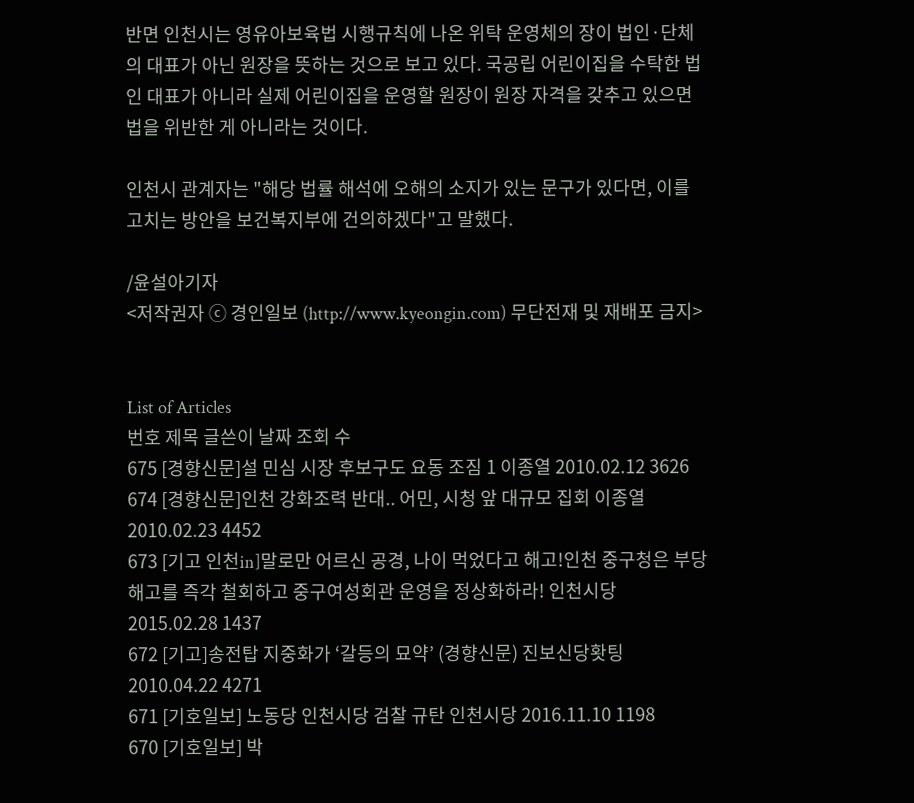반면 인천시는 영유아보육법 시행규칙에 나온 위탁 운영체의 장이 법인·단체의 대표가 아닌 원장을 뜻하는 것으로 보고 있다. 국공립 어린이집을 수탁한 법인 대표가 아니라 실제 어린이집을 운영할 원장이 원장 자격을 갖추고 있으면 법을 위반한 게 아니라는 것이다.

인천시 관계자는 "해당 법률 해석에 오해의 소지가 있는 문구가 있다면, 이를 고치는 방안을 보건복지부에 건의하겠다"고 말했다.

/윤설아기자
<저작권자 ⓒ 경인일보 (http://www.kyeongin.com) 무단전재 및 재배포 금지>


List of Articles
번호 제목 글쓴이 날짜 조회 수
675 [경향신문]설 민심 시장 후보구도 요동 조짐 1 이종열 2010.02.12 3626
674 [경향신문]인천 강화조력 반대.. 어민, 시청 앞 대규모 집회 이종열 2010.02.23 4452
673 [기고 인천in]말로만 어르신 공경, 나이 먹었다고 해고!인천 중구청은 부당해고를 즉각 철회하고 중구여성회관 운영을 정상화하라! 인천시당 2015.02.28 1437
672 [기고]송전탑 지중화가 ‘갈등의 묘약’ (경향신문) 진보신당홧팅 2010.04.22 4271
671 [기호일보] 노동당 인천시당 검찰 규탄 인천시당 2016.11.10 1198
670 [기호일보] 박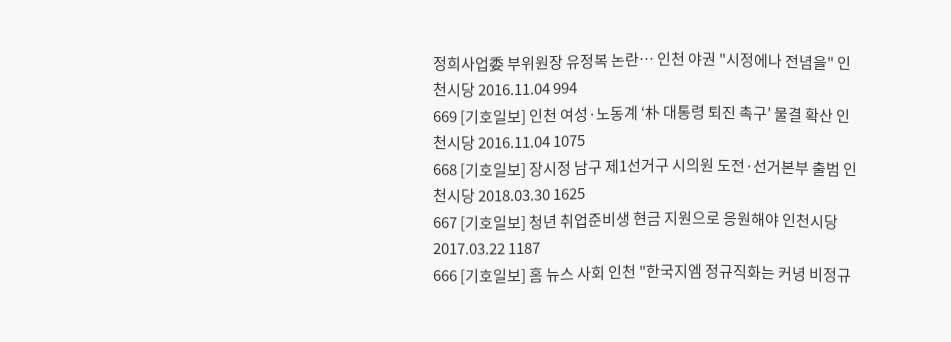정희사업委 부위원장 유정복 논란… 인천 야권 "시정에나 전념을" 인천시당 2016.11.04 994
669 [기호일보] 인천 여성·노동계 ‘朴 대통령 퇴진 촉구’ 물결 확산 인천시당 2016.11.04 1075
668 [기호일보] 장시정 남구 제1선거구 시의원 도전·선거본부 출범 인천시당 2018.03.30 1625
667 [기호일보] 청년 취업준비생 현금 지원으로 응원해야 인천시당 2017.03.22 1187
666 [기호일보] 홈 뉴스 사회 인천 "한국지엠 정규직화는 커녕 비정규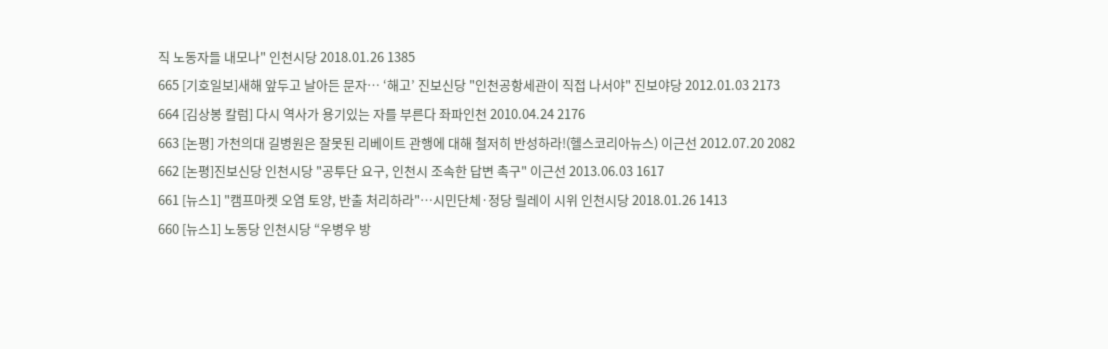직 노동자들 내모나" 인천시당 2018.01.26 1385
665 [기호일보]새해 앞두고 날아든 문자… ‘해고’ 진보신당 "인천공항세관이 직접 나서야" 진보야당 2012.01.03 2173
664 [김상봉 칼럼] 다시 역사가 용기있는 자를 부른다 좌파인천 2010.04.24 2176
663 [논평] 가천의대 길병원은 잘못된 리베이트 관행에 대해 철저히 반성하라!(헬스코리아뉴스) 이근선 2012.07.20 2082
662 [논평]진보신당 인천시당 "공투단 요구, 인천시 조속한 답변 촉구" 이근선 2013.06.03 1617
661 [뉴스1] "캠프마켓 오염 토양, 반출 처리하라"…시민단체·정당 릴레이 시위 인천시당 2018.01.26 1413
660 [뉴스1] 노동당 인천시당 “우병우 방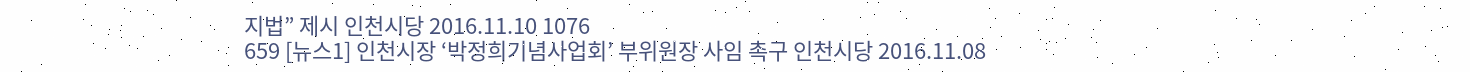지법” 제시 인천시당 2016.11.10 1076
659 [뉴스1] 인천시장 ‘박정희기념사업회’ 부위원장 사임 촉구 인천시당 2016.11.08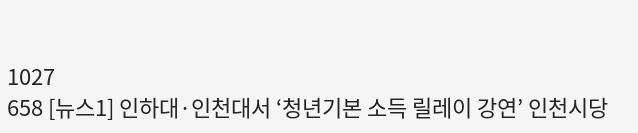1027
658 [뉴스1] 인하대·인천대서 ‘청년기본 소득 릴레이 강연’ 인천시당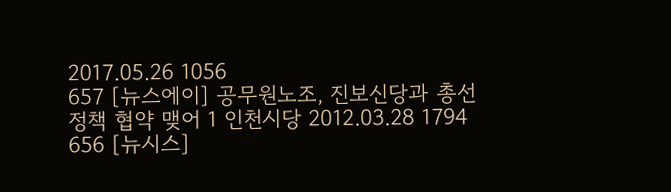2017.05.26 1056
657 [뉴스에이] 공무원노조, 진보신당과 총선 정책 협약 맺어 1 인천시당 2012.03.28 1794
656 [뉴시스]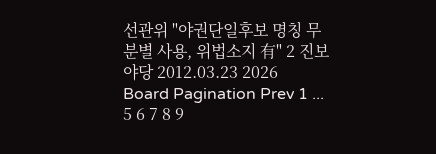선관위 "야권단일후보 명칭 무분별 사용, 위법소지 有" 2 진보야당 2012.03.23 2026
Board Pagination Prev 1 ... 5 6 7 8 9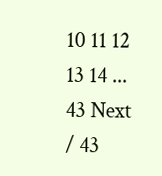10 11 12 13 14 ... 43 Next
/ 43